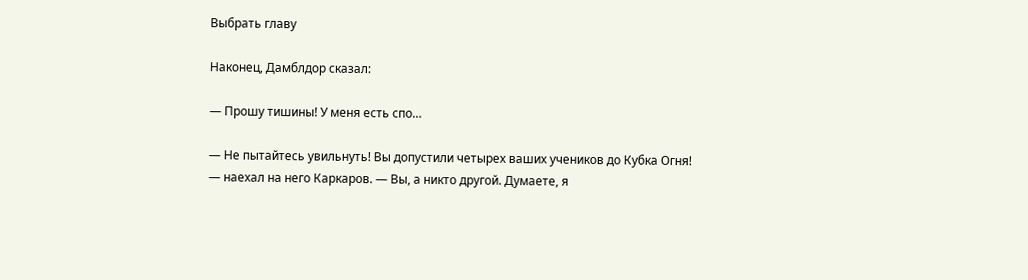Выбрать главу

Наконец, Дамблдор сказал:

— Прошу тишины! У меня есть спо…

— Не пытайтесь увильнуть! Вы допустили четырех ваших учеников до Кубка Огня! — наехал на него Каркаров. — Вы, а никто другой. Думаете, я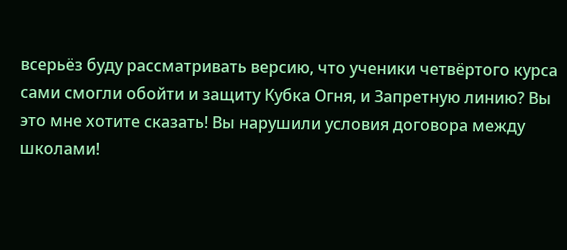всерьёз буду рассматривать версию, что ученики четвёртого курса сами смогли обойти и защиту Кубка Огня, и Запретную линию? Вы это мне хотите сказать! Вы нарушили условия договора между школами!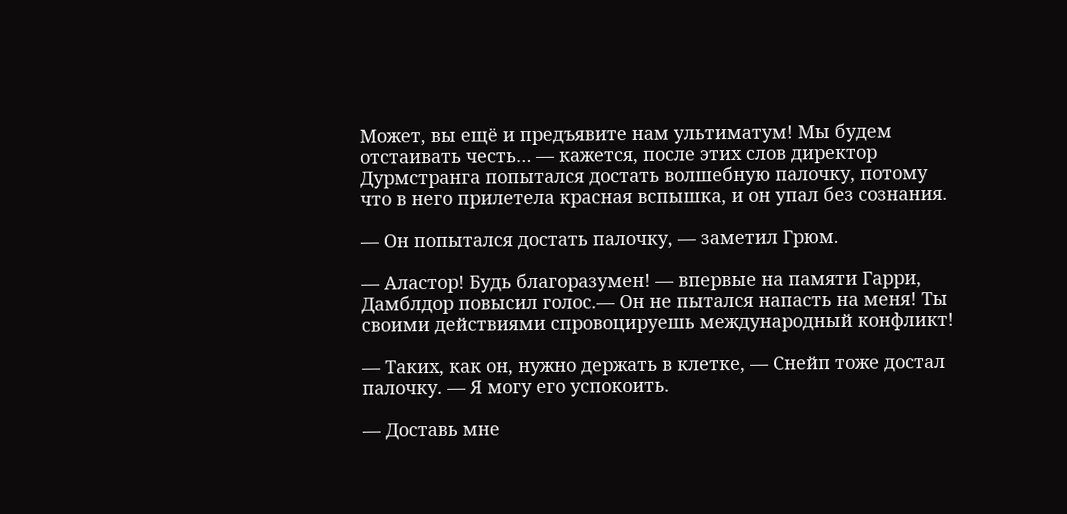Может, вы ещё и предъявите нам ультиматум! Мы будем отстаивать честь… — кажется, после этих слов директор Дурмстранга попытался достать волшебную палочку, потому что в него прилетела красная вспышка, и он упал без сознания.

— Он попытался достать палочку, — заметил Грюм.

— Аластор! Будь благоразумен! — впервые на памяти Гарри, Дамблдор повысил голос.— Он не пытался напасть на меня! Ты своими действиями спровоцируешь международный конфликт!

— Таких, как он, нужно держать в клетке, — Снейп тоже достал палочку. — Я могу его успокоить.

— Доставь мне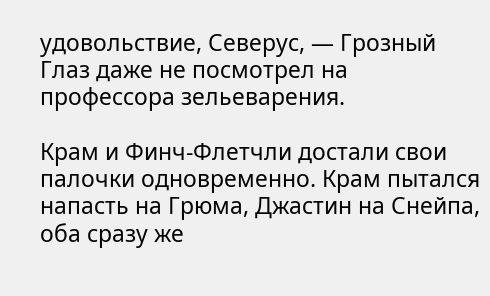удовольствие, Северус, — Грозный Глаз даже не посмотрел на профессора зельеварения.

Крам и Финч-Флетчли достали свои палочки одновременно. Крам пытался напасть на Грюма, Джастин на Снейпа, оба сразу же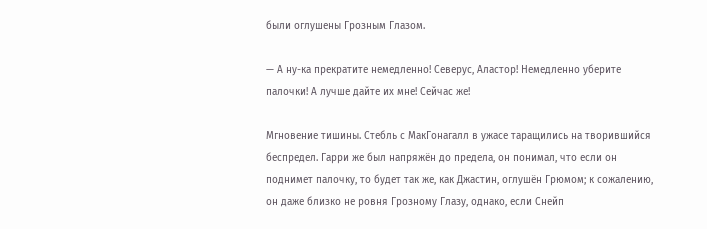были оглушены Грозным Глазом.

— А ну-ка прекратите немедленно! Северус, Аластор! Немедленно уберите палочки! А лучше дайте их мне! Сейчас же!

Мгновение тишины. Стебль с МакГонагалл в ужасе таращились на творившийся беспредел. Гарри же был напряжён до предела, он понимал, что если он поднимет палочку, то будет так же, как Джастин, оглушён Грюмом; к сожалению, он даже близко не ровня Грозному Глазу, однако, если Снейп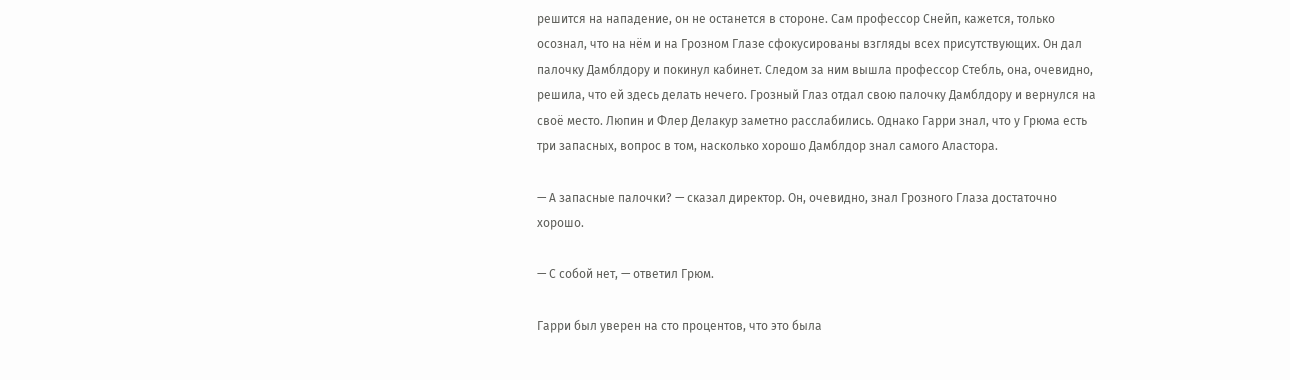решится на нападение, он не останется в стороне. Сам профессор Снейп, кажется, только осознал, что на нём и на Грозном Глазе сфокусированы взгляды всех присутствующих. Он дал палочку Дамблдору и покинул кабинет. Следом за ним вышла профессор Стебль, она, очевидно, решила, что ей здесь делать нечего. Грозный Глаз отдал свою палочку Дамблдору и вернулся на своё место. Люпин и Флер Делакур заметно расслабились. Однако Гарри знал, что у Грюма есть три запасных, вопрос в том, насколько хорошо Дамблдор знал самого Аластора.

— А запасные палочки? — сказал директор. Он, очевидно, знал Грозного Глаза достаточно хорошо.

— С собой нет, — ответил Грюм.

Гарри был уверен на сто процентов, что это была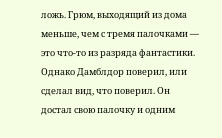ложь. Грюм, выходящий из дома меньше, чем с тремя палочками — это что-то из разряда фантастики. Однако Дамблдор поверил, или сделал вид, что поверил. Он достал свою палочку и одним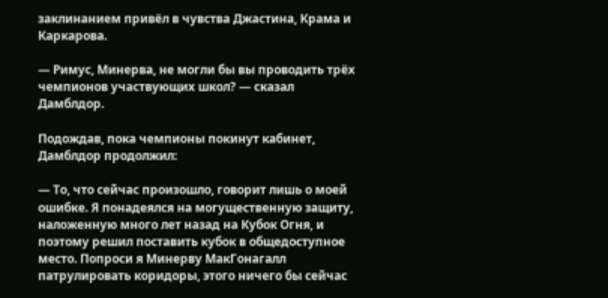заклинанием привёл в чувства Джастина, Крама и Каркарова.

— Римус, Минерва, не могли бы вы проводить трёх чемпионов участвующих школ? — сказал Дамблдор.

Подождав, пока чемпионы покинут кабинет, Дамблдор продолжил:

— То, что сейчас произошло, говорит лишь о моей ошибке. Я понадеялся на могущественную защиту, наложенную много лет назад на Кубок Огня, и поэтому решил поставить кубок в общедоступное место. Попроси я Минерву МакГонагалл патрулировать коридоры, этого ничего бы сейчас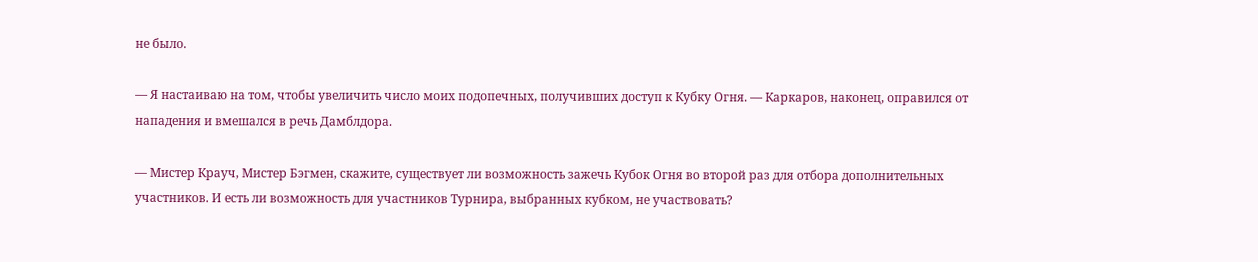не было.

— Я настаиваю на том, чтобы увеличить число моих подопечных, получивших доступ к Кубку Огня. — Каркаров, наконец, оправился от нападения и вмешался в речь Дамблдора.

— Мистер Крауч, Мистер Бэгмен, скажите, существует ли возможность зажечь Кубок Огня во второй раз для отбора дополнительных участников. И есть ли возможность для участников Турнира, выбранных кубком, не участвовать?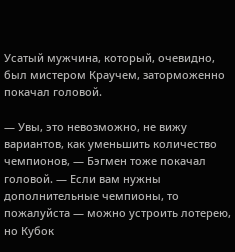Усатый мужчина, который, очевидно, был мистером Краучем, заторможенно покачал головой.

— Увы, это невозможно, не вижу вариантов, как уменьшить количество чемпионов, — Бэгмен тоже покачал головой. — Если вам нужны дополнительные чемпионы, то пожалуйста — можно устроить лотерею, но Кубок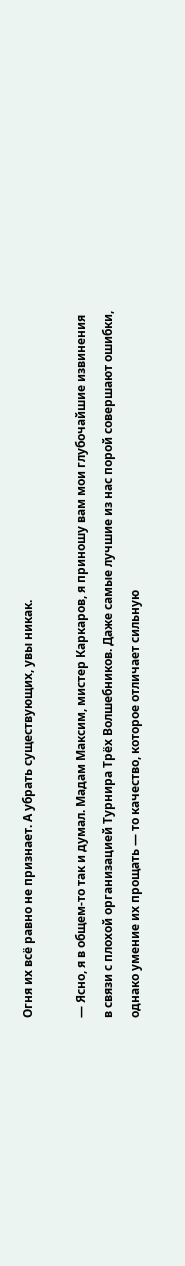Огня их всё равно не признает. А убрать существующих, увы никак.

— Ясно, я в общем-то так и думал. Мадам Максим, мистер Каркаров, я приношу вам мои глубочайшие извинения в связи с плохой организацией Турнира Трёх Волшебников. Даже самые лучшие из нас порой совершают ошибки, однако умение их прощать — то качество, которое отличает сильную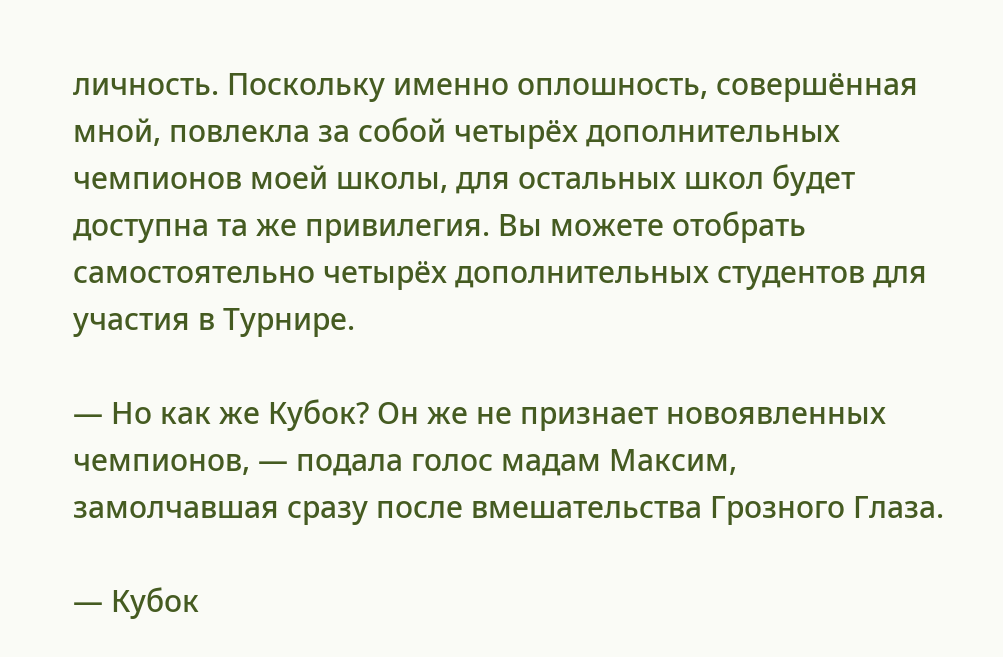личность. Поскольку именно оплошность, совершённая мной, повлекла за собой четырёх дополнительных чемпионов моей школы, для остальных школ будет доступна та же привилегия. Вы можете отобрать самостоятельно четырёх дополнительных студентов для участия в Турнире.

— Но как же Кубок? Он же не признает новоявленных чемпионов, — подала голос мадам Максим, замолчавшая сразу после вмешательства Грозного Глаза.

— Кубок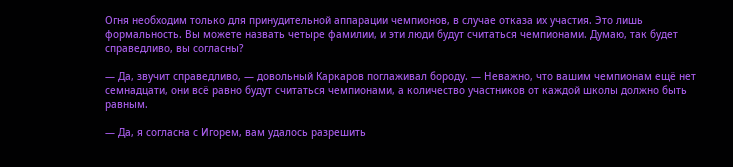Огня необходим только для принудительной аппарации чемпионов, в случае отказа их участия. Это лишь формальность. Вы можете назвать четыре фамилии, и эти люди будут считаться чемпионами. Думаю, так будет справедливо, вы согласны?

— Да, звучит справедливо, — довольный Каркаров поглаживал бороду. — Неважно, что вашим чемпионам ещё нет семнадцати, они всё равно будут считаться чемпионами, а количество участников от каждой школы должно быть равным.

— Да, я согласна с Игорем, вам удалось разрешить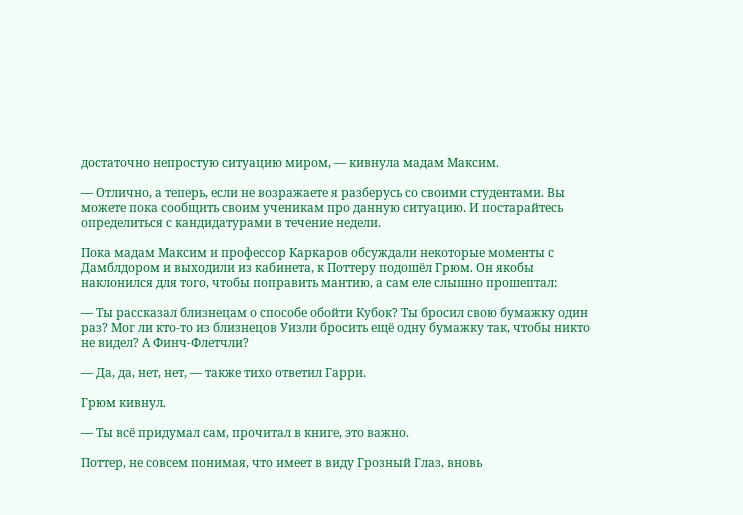достаточно непростую ситуацию миром, — кивнула мадам Максим.

— Отлично, а теперь, если не возражаете я разберусь со своими студентами. Вы можете пока сообщить своим ученикам про данную ситуацию. И постарайтесь определиться с кандидатурами в течение недели.

Пока мадам Максим и профессор Каркаров обсуждали некоторые моменты с Дамблдором и выходили из кабинета, к Поттеру подошёл Грюм. Он якобы наклонился для того, чтобы поправить мантию, а сам еле слышно прошептал:

— Ты рассказал близнецам о способе обойти Кубок? Ты бросил свою бумажку один раз? Мог ли кто-то из близнецов Уизли бросить ещё одну бумажку так, чтобы никто не видел? А Финч-Флетчли?

— Да, да, нет, нет, — также тихо ответил Гарри.

Грюм кивнул.

— Ты всё придумал сам, прочитал в книге, это важно.

Поттер, не совсем понимая, что имеет в виду Грозный Глаз, вновь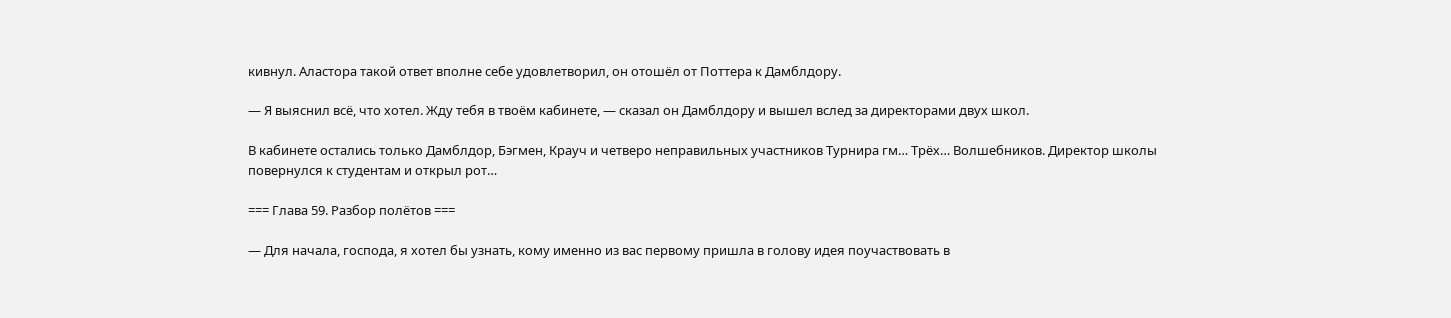кивнул. Аластора такой ответ вполне себе удовлетворил, он отошёл от Поттера к Дамблдору.

— Я выяснил всё, что хотел. Жду тебя в твоём кабинете, — сказал он Дамблдору и вышел вслед за директорами двух школ.

В кабинете остались только Дамблдор, Бэгмен, Крауч и четверо неправильных участников Турнира гм… Трёх… Волшебников. Директор школы повернулся к студентам и открыл рот…

=== Глава 59. Разбор полётов ===

— Для начала, господа, я хотел бы узнать, кому именно из вас первому пришла в голову идея поучаствовать в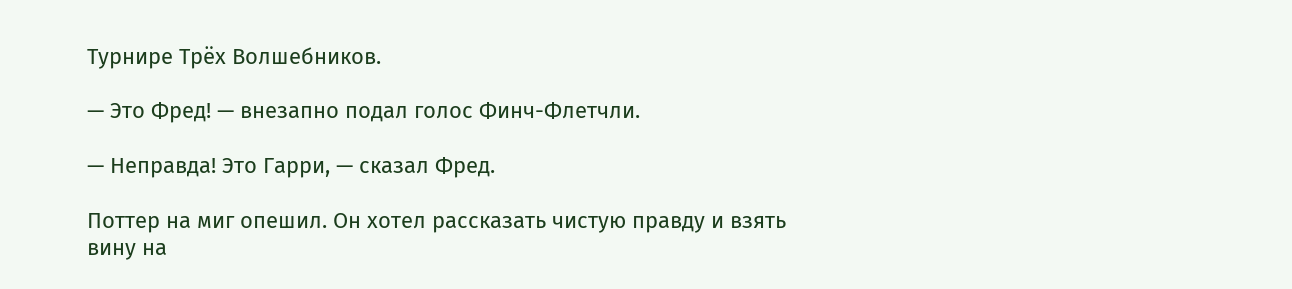Турнире Трёх Волшебников.

— Это Фред! — внезапно подал голос Финч-Флетчли.

— Неправда! Это Гарри, — сказал Фред.

Поттер на миг опешил. Он хотел рассказать чистую правду и взять вину на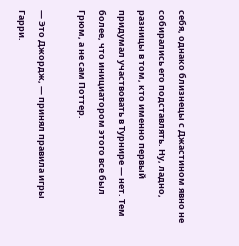себя, однако близнецы с Джастином явно не собирались его подставлять. Ну, ладно, разницы в том, кто именно первый придумал участвовать в Турнире — нет. Тем более, что инициатором этого все был Грюм, а не сам Поттер.

— Это Джордж, — принял правила игры Гарри.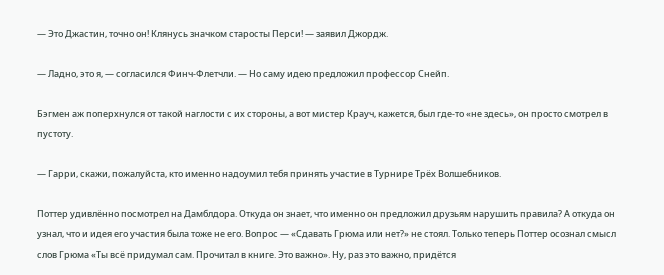— Это Джастин, точно он! Клянусь значком старосты Перси! — заявил Джордж.

— Ладно, это я, — согласился Финч-Флетчли. — Но саму идею предложил профессор Снейп.

Бэгмен аж поперхнулся от такой наглости с их стороны, а вот мистер Крауч, кажется, был где-то «не здесь», он просто смотрел в пустоту.

— Гарри, скажи, пожалуйста, кто именно надоумил тебя принять участие в Турнире Трёх Волшебников.

Поттер удивлённо посмотрел на Дамблдора. Откуда он знает, что именно он предложил друзьям нарушить правила? А откуда он узнал, что и идея его участия была тоже не его. Вопрос — «Сдавать Грюма или нет?» не стоял. Только теперь Поттер осознал смысл слов Грюма «Ты всё придумал сам. Прочитал в книге. Это важно». Ну, раз это важно, придётся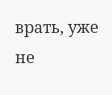врать, уже не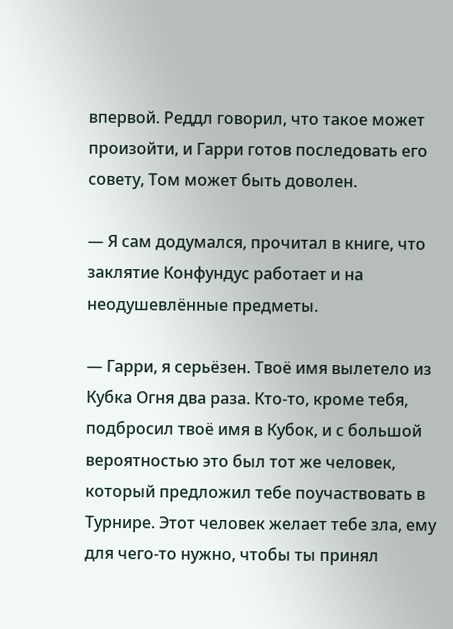впервой. Реддл говорил, что такое может произойти, и Гарри готов последовать его совету, Том может быть доволен.

— Я сам додумался, прочитал в книге, что заклятие Конфундус работает и на неодушевлённые предметы.

— Гарри, я серьёзен. Твоё имя вылетело из Кубка Огня два раза. Кто-то, кроме тебя, подбросил твоё имя в Кубок, и с большой вероятностью это был тот же человек, который предложил тебе поучаствовать в Турнире. Этот человек желает тебе зла, ему для чего-то нужно, чтобы ты принял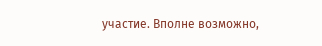участие. Вполне возможно,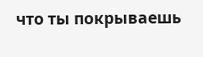что ты покрываешь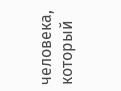человека, который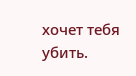хочет тебя убить.